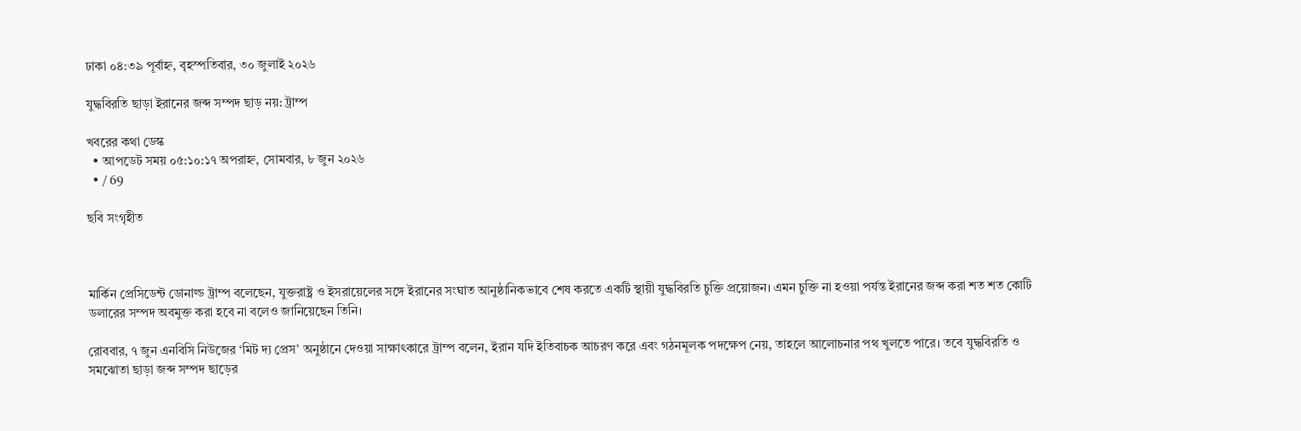ঢাকা ০৪:৩৯ পূর্বাহ্ন, বৃহস্পতিবার, ৩০ জুলাই ২০২৬

যুদ্ধবিরতি ছাড়া ইরানের জব্দ সম্পদ ছাড় নয়: ট্রাম্প

খবরের কথা ডেস্ক
  • আপডেট সময় ০৫:১০:১৭ অপরাহ্ন, সোমবার, ৮ জুন ২০২৬
  • / 69

ছবি সংগৃহীত



মার্কিন প্রেসিডেন্ট ডোনাল্ড ট্রাম্প বলেছেন, যুক্তরাষ্ট্র ও ইসরায়েলের সঙ্গে ইরানের সংঘাত আনুষ্ঠানিকভাবে শেষ করতে একটি স্থায়ী যুদ্ধবিরতি চুক্তি প্রয়োজন। এমন চুক্তি না হওয়া পর্যন্ত ইরানের জব্দ করা শত শত কোটি ডলারের সম্পদ অবমুক্ত করা হবে না বলেও জানিয়েছেন তিনি।

রোববার, ৭ জুন এনবিসি নিউজের ‘মিট দ্য প্রেস’ অনুষ্ঠানে দেওয়া সাক্ষাৎকারে ট্রাম্প বলেন, ইরান যদি ইতিবাচক আচরণ করে এবং গঠনমূলক পদক্ষেপ নেয়, তাহলে আলোচনার পথ খুলতে পারে। তবে যুদ্ধবিরতি ও সমঝোতা ছাড়া জব্দ সম্পদ ছাড়ের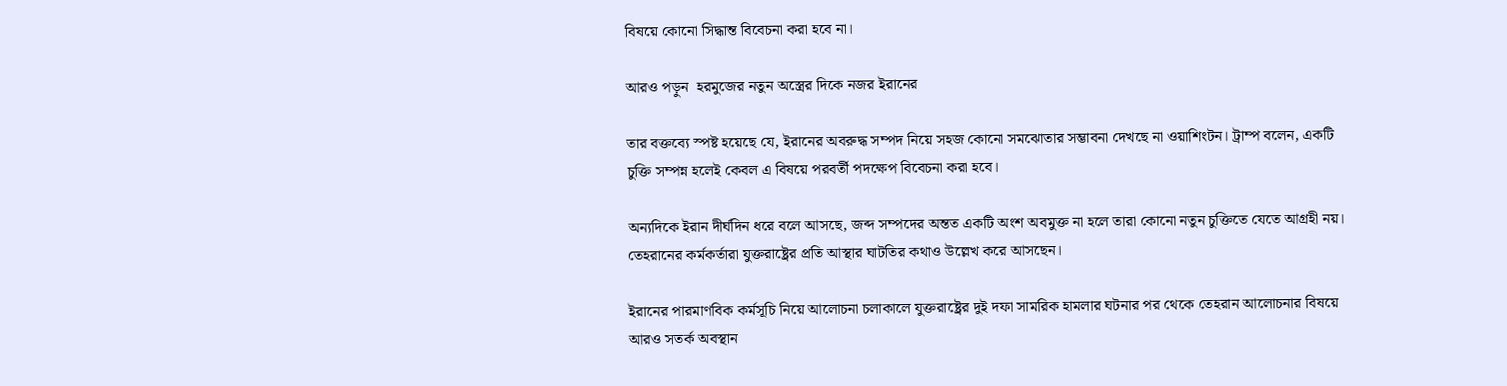বিষয়ে কোনো সিদ্ধান্ত বিবেচনা করা হবে না।

আরও পড়ুন  হরমুজের নতুন অস্ত্রের দিকে নজর ইরানের

তার বক্তব্যে স্পষ্ট হয়েছে যে, ইরানের অবরুদ্ধ সম্পদ নিয়ে সহজ কোনো সমঝোতার সম্ভাবনা দেখছে না ওয়াশিংটন। ট্রাম্প বলেন, একটি চুক্তি সম্পন্ন হলেই কেবল এ বিষয়ে পরবর্তী পদক্ষেপ বিবেচনা করা হবে।

অন্যদিকে ইরান দীর্ঘদিন ধরে বলে আসছে, জব্দ সম্পদের অন্তত একটি অংশ অবমুক্ত না হলে তারা কোনো নতুন চুক্তিতে যেতে আগ্রহী নয়। তেহরানের কর্মকর্তারা যুক্তরাষ্ট্রের প্রতি আস্থার ঘাটতির কথাও উল্লেখ করে আসছেন।

ইরানের পারমাণবিক কর্মসূচি নিয়ে আলোচনা চলাকালে যুক্তরাষ্ট্রের দুই দফা সামরিক হামলার ঘটনার পর থেকে তেহরান আলোচনার বিষয়ে আরও সতর্ক অবস্থান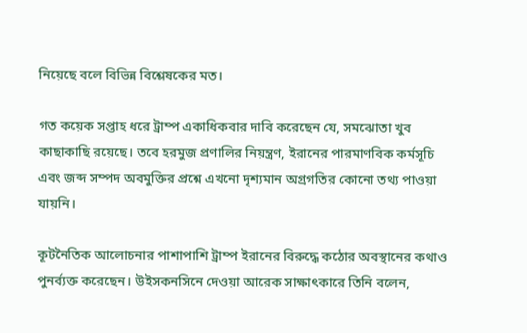নিয়েছে বলে বিভিন্ন বিশ্লেষকের মত।

গত কয়েক সপ্তাহ ধরে ট্রাম্প একাধিকবার দাবি করেছেন যে, সমঝোতা খুব কাছাকাছি রয়েছে। তবে হরমুজ প্রণালির নিয়ন্ত্রণ, ইরানের পারমাণবিক কর্মসূচি এবং জব্দ সম্পদ অবমুক্তির প্রশ্নে এখনো দৃশ্যমান অগ্রগতির কোনো তথ্য পাওয়া যায়নি।

কূটনৈতিক আলোচনার পাশাপাশি ট্রাম্প ইরানের বিরুদ্ধে কঠোর অবস্থানের কথাও পুনর্ব্যক্ত করেছেন। উইসকনসিনে দেওয়া আরেক সাক্ষাৎকারে তিনি বলেন,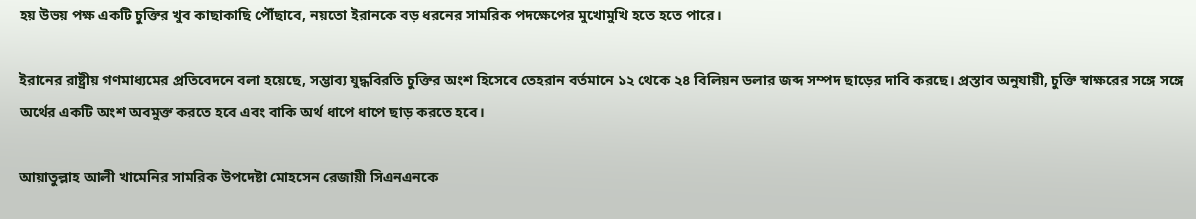হয় উভয় পক্ষ একটি চুক্তির খুব কাছাকাছি পৌঁছাবে, নয়তো ইরানকে বড় ধরনের সামরিক পদক্ষেপের মুখোমুখি হতে হতে পারে।

ইরানের রাষ্ট্রীয় গণমাধ্যমের প্রতিবেদনে বলা হয়েছে, সম্ভাব্য যুদ্ধবিরতি চুক্তির অংশ হিসেবে তেহরান বর্তমানে ১২ থেকে ২৪ বিলিয়ন ডলার জব্দ সম্পদ ছাড়ের দাবি করছে। প্রস্তাব অনুযায়ী, চুক্তি স্বাক্ষরের সঙ্গে সঙ্গে অর্থের একটি অংশ অবমুক্ত করতে হবে এবং বাকি অর্থ ধাপে ধাপে ছাড় করতে হবে।

আয়াতুল্লাহ আলী খামেনির সামরিক উপদেষ্টা মোহসেন রেজায়ী সিএনএনকে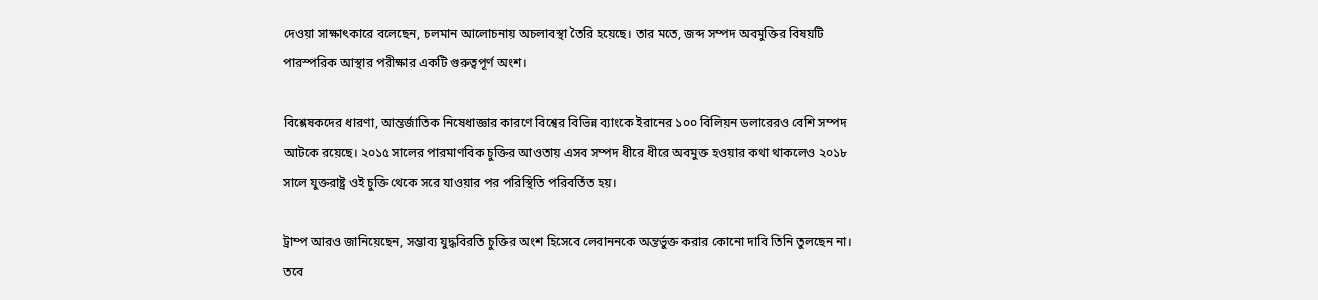দেওয়া সাক্ষাৎকারে বলেছেন, চলমান আলোচনায় অচলাবস্থা তৈরি হয়েছে। তার মতে, জব্দ সম্পদ অবমুক্তির বিষয়টি পারস্পরিক আস্থার পরীক্ষার একটি গুরুত্বপূর্ণ অংশ।

বিশ্লেষকদের ধারণা, আন্তর্জাতিক নিষেধাজ্ঞার কারণে বিশ্বের বিভিন্ন ব্যাংকে ইরানের ১০০ বিলিয়ন ডলারেরও বেশি সম্পদ আটকে রয়েছে। ২০১৫ সালের পারমাণবিক চুক্তির আওতায় এসব সম্পদ ধীরে ধীরে অবমুক্ত হওয়ার কথা থাকলেও ২০১৮ সালে যুক্তরাষ্ট্র ওই চুক্তি থেকে সরে যাওয়ার পর পরিস্থিতি পরিবর্তিত হয়।

ট্রাম্প আরও জানিয়েছেন, সম্ভাব্য যুদ্ধবিরতি চুক্তির অংশ হিসেবে লেবাননকে অন্তর্ভুক্ত করার কোনো দাবি তিনি তুলছেন না। তবে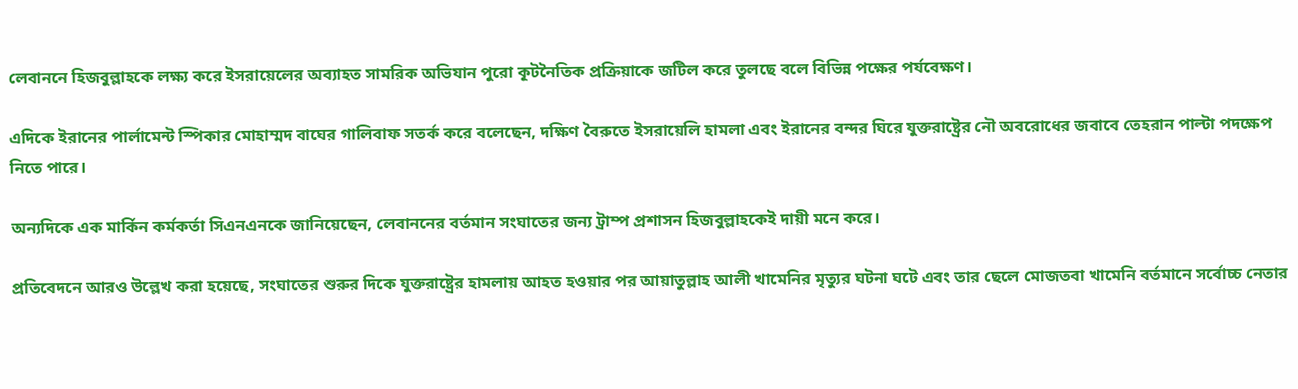লেবাননে হিজবুল্লাহকে লক্ষ্য করে ইসরায়েলের অব্যাহত সামরিক অভিযান পুরো কূটনৈতিক প্রক্রিয়াকে জটিল করে তুলছে বলে বিভিন্ন পক্ষের পর্যবেক্ষণ।

এদিকে ইরানের পার্লামেন্ট স্পিকার মোহাম্মদ বাঘের গালিবাফ সতর্ক করে বলেছেন, দক্ষিণ বৈরুতে ইসরায়েলি হামলা এবং ইরানের বন্দর ঘিরে যুক্তরাষ্ট্রের নৌ অবরোধের জবাবে তেহরান পাল্টা পদক্ষেপ নিতে পারে।

অন্যদিকে এক মার্কিন কর্মকর্তা সিএনএনকে জানিয়েছেন, লেবাননের বর্তমান সংঘাতের জন্য ট্রাম্প প্রশাসন হিজবুল্লাহকেই দায়ী মনে করে।

প্রতিবেদনে আরও উল্লেখ করা হয়েছে, সংঘাতের শুরুর দিকে যুক্তরাষ্ট্রের হামলায় আহত হওয়ার পর আয়াতুল্লাহ আলী খামেনির মৃত্যুর ঘটনা ঘটে এবং তার ছেলে মোজতবা খামেনি বর্তমানে সর্বোচ্চ নেতার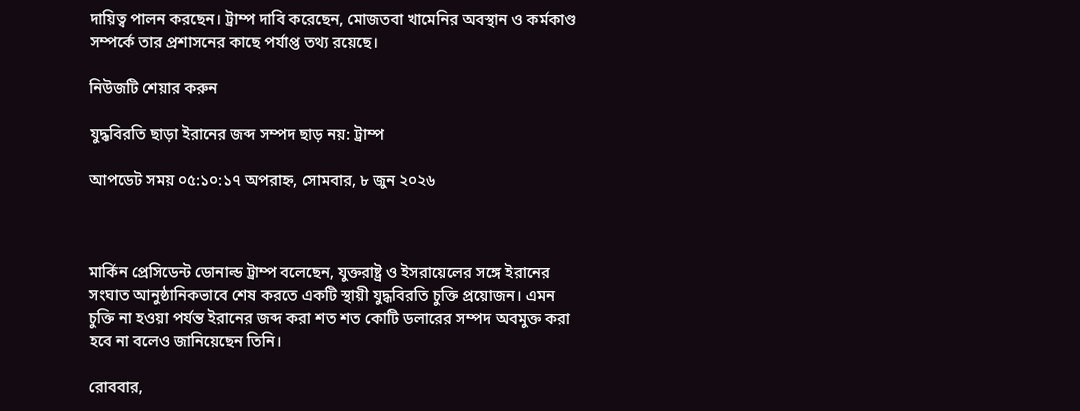দায়িত্ব পালন করছেন। ট্রাম্প দাবি করেছেন, মোজতবা খামেনির অবস্থান ও কর্মকাণ্ড সম্পর্কে তার প্রশাসনের কাছে পর্যাপ্ত তথ্য রয়েছে।

নিউজটি শেয়ার করুন

যুদ্ধবিরতি ছাড়া ইরানের জব্দ সম্পদ ছাড় নয়: ট্রাম্প

আপডেট সময় ০৫:১০:১৭ অপরাহ্ন, সোমবার, ৮ জুন ২০২৬



মার্কিন প্রেসিডেন্ট ডোনাল্ড ট্রাম্প বলেছেন, যুক্তরাষ্ট্র ও ইসরায়েলের সঙ্গে ইরানের সংঘাত আনুষ্ঠানিকভাবে শেষ করতে একটি স্থায়ী যুদ্ধবিরতি চুক্তি প্রয়োজন। এমন চুক্তি না হওয়া পর্যন্ত ইরানের জব্দ করা শত শত কোটি ডলারের সম্পদ অবমুক্ত করা হবে না বলেও জানিয়েছেন তিনি।

রোববার,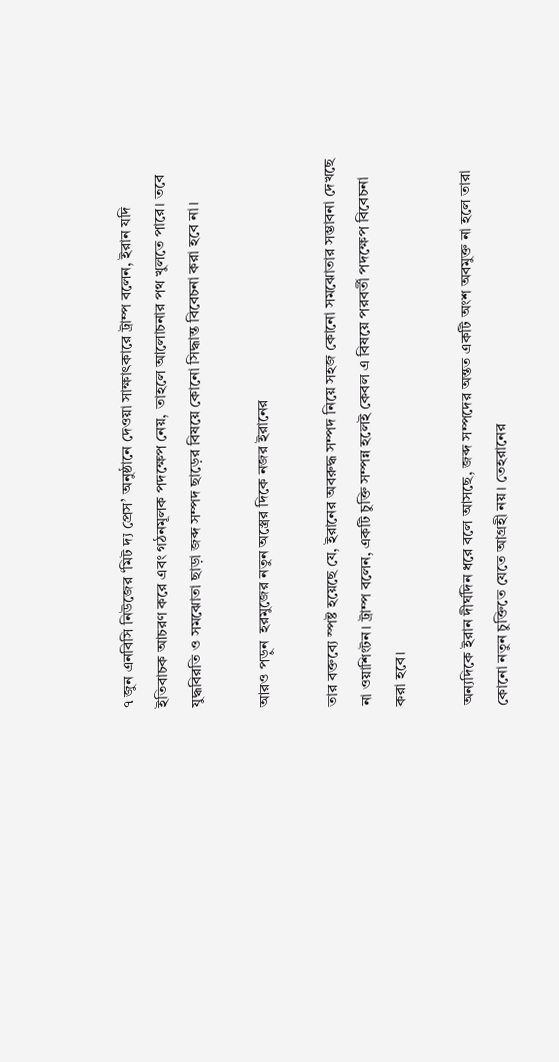৭ জুন এনবিসি নিউজের ‘মিট দ্য প্রেস’ অনুষ্ঠানে দেওয়া সাক্ষাৎকারে ট্রাম্প বলেন, ইরান যদি ইতিবাচক আচরণ করে এবং গঠনমূলক পদক্ষেপ নেয়, তাহলে আলোচনার পথ খুলতে পারে। তবে যুদ্ধবিরতি ও সমঝোতা ছাড়া জব্দ সম্পদ ছাড়ের বিষয়ে কোনো সিদ্ধান্ত বিবেচনা করা হবে না।

আরও পড়ুন  হরমুজের নতুন অস্ত্রের দিকে নজর ইরানের

তার বক্তব্যে স্পষ্ট হয়েছে যে, ইরানের অবরুদ্ধ সম্পদ নিয়ে সহজ কোনো সমঝোতার সম্ভাবনা দেখছে না ওয়াশিংটন। ট্রাম্প বলেন, একটি চুক্তি সম্পন্ন হলেই কেবল এ বিষয়ে পরবর্তী পদক্ষেপ বিবেচনা করা হবে।

অন্যদিকে ইরান দীর্ঘদিন ধরে বলে আসছে, জব্দ সম্পদের অন্তত একটি অংশ অবমুক্ত না হলে তারা কোনো নতুন চুক্তিতে যেতে আগ্রহী নয়। তেহরানের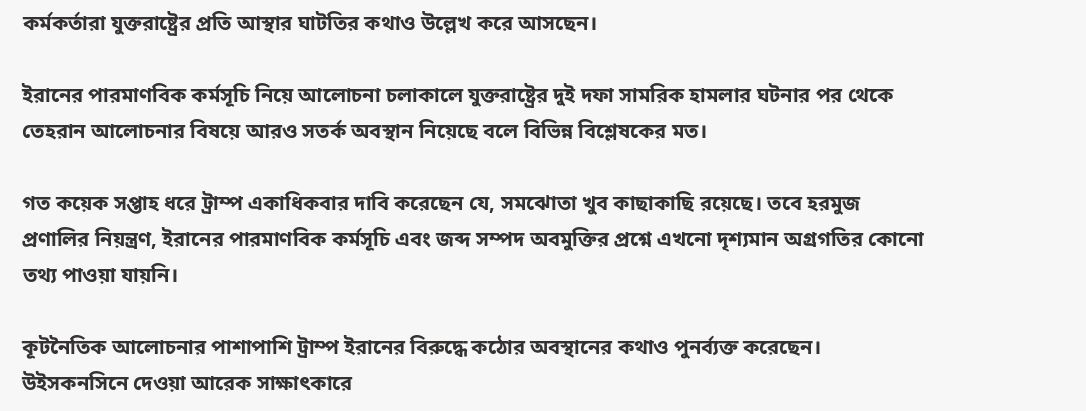কর্মকর্তারা যুক্তরাষ্ট্রের প্রতি আস্থার ঘাটতির কথাও উল্লেখ করে আসছেন।

ইরানের পারমাণবিক কর্মসূচি নিয়ে আলোচনা চলাকালে যুক্তরাষ্ট্রের দুই দফা সামরিক হামলার ঘটনার পর থেকে তেহরান আলোচনার বিষয়ে আরও সতর্ক অবস্থান নিয়েছে বলে বিভিন্ন বিশ্লেষকের মত।

গত কয়েক সপ্তাহ ধরে ট্রাম্প একাধিকবার দাবি করেছেন যে, সমঝোতা খুব কাছাকাছি রয়েছে। তবে হরমুজ প্রণালির নিয়ন্ত্রণ, ইরানের পারমাণবিক কর্মসূচি এবং জব্দ সম্পদ অবমুক্তির প্রশ্নে এখনো দৃশ্যমান অগ্রগতির কোনো তথ্য পাওয়া যায়নি।

কূটনৈতিক আলোচনার পাশাপাশি ট্রাম্প ইরানের বিরুদ্ধে কঠোর অবস্থানের কথাও পুনর্ব্যক্ত করেছেন। উইসকনসিনে দেওয়া আরেক সাক্ষাৎকারে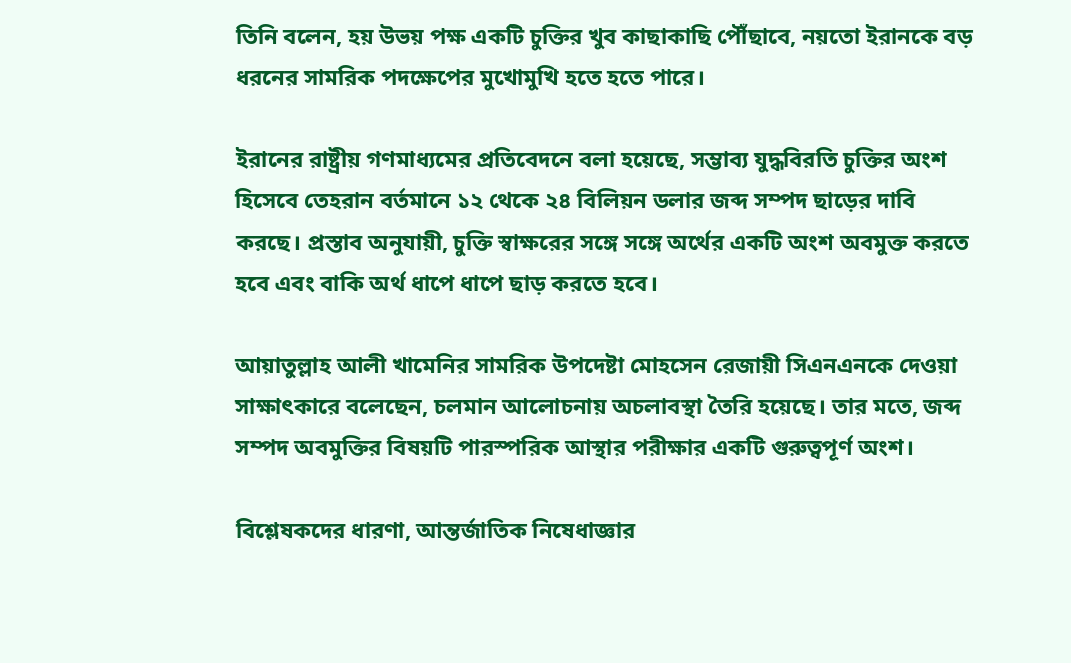তিনি বলেন, হয় উভয় পক্ষ একটি চুক্তির খুব কাছাকাছি পৌঁছাবে, নয়তো ইরানকে বড় ধরনের সামরিক পদক্ষেপের মুখোমুখি হতে হতে পারে।

ইরানের রাষ্ট্রীয় গণমাধ্যমের প্রতিবেদনে বলা হয়েছে, সম্ভাব্য যুদ্ধবিরতি চুক্তির অংশ হিসেবে তেহরান বর্তমানে ১২ থেকে ২৪ বিলিয়ন ডলার জব্দ সম্পদ ছাড়ের দাবি করছে। প্রস্তাব অনুযায়ী, চুক্তি স্বাক্ষরের সঙ্গে সঙ্গে অর্থের একটি অংশ অবমুক্ত করতে হবে এবং বাকি অর্থ ধাপে ধাপে ছাড় করতে হবে।

আয়াতুল্লাহ আলী খামেনির সামরিক উপদেষ্টা মোহসেন রেজায়ী সিএনএনকে দেওয়া সাক্ষাৎকারে বলেছেন, চলমান আলোচনায় অচলাবস্থা তৈরি হয়েছে। তার মতে, জব্দ সম্পদ অবমুক্তির বিষয়টি পারস্পরিক আস্থার পরীক্ষার একটি গুরুত্বপূর্ণ অংশ।

বিশ্লেষকদের ধারণা, আন্তর্জাতিক নিষেধাজ্ঞার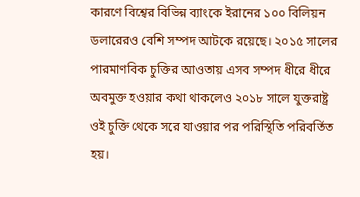কারণে বিশ্বের বিভিন্ন ব্যাংকে ইরানের ১০০ বিলিয়ন ডলারেরও বেশি সম্পদ আটকে রয়েছে। ২০১৫ সালের পারমাণবিক চুক্তির আওতায় এসব সম্পদ ধীরে ধীরে অবমুক্ত হওয়ার কথা থাকলেও ২০১৮ সালে যুক্তরাষ্ট্র ওই চুক্তি থেকে সরে যাওয়ার পর পরিস্থিতি পরিবর্তিত হয়।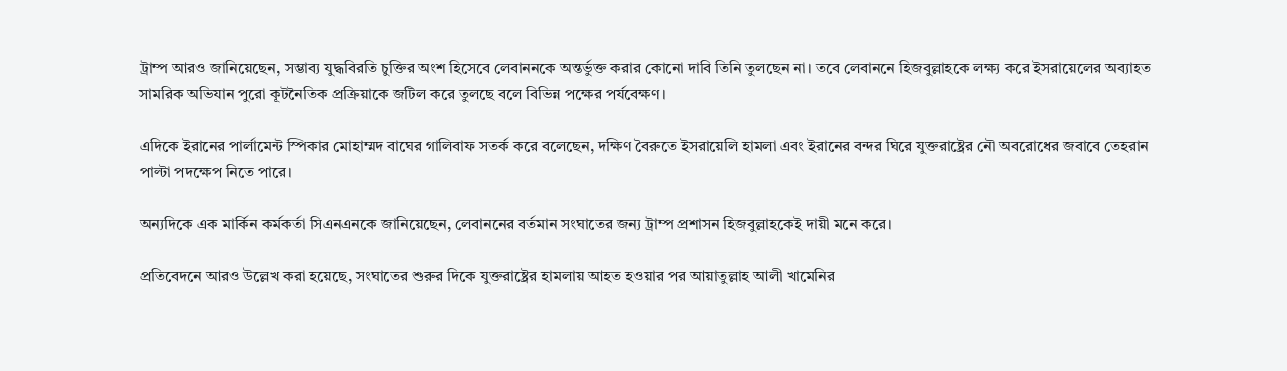ট্রাম্প আরও জানিয়েছেন, সম্ভাব্য যুদ্ধবিরতি চুক্তির অংশ হিসেবে লেবাননকে অন্তর্ভুক্ত করার কোনো দাবি তিনি তুলছেন না। তবে লেবাননে হিজবুল্লাহকে লক্ষ্য করে ইসরায়েলের অব্যাহত সামরিক অভিযান পুরো কূটনৈতিক প্রক্রিয়াকে জটিল করে তুলছে বলে বিভিন্ন পক্ষের পর্যবেক্ষণ।

এদিকে ইরানের পার্লামেন্ট স্পিকার মোহাম্মদ বাঘের গালিবাফ সতর্ক করে বলেছেন, দক্ষিণ বৈরুতে ইসরায়েলি হামলা এবং ইরানের বন্দর ঘিরে যুক্তরাষ্ট্রের নৌ অবরোধের জবাবে তেহরান পাল্টা পদক্ষেপ নিতে পারে।

অন্যদিকে এক মার্কিন কর্মকর্তা সিএনএনকে জানিয়েছেন, লেবাননের বর্তমান সংঘাতের জন্য ট্রাম্প প্রশাসন হিজবুল্লাহকেই দায়ী মনে করে।

প্রতিবেদনে আরও উল্লেখ করা হয়েছে, সংঘাতের শুরুর দিকে যুক্তরাষ্ট্রের হামলায় আহত হওয়ার পর আয়াতুল্লাহ আলী খামেনির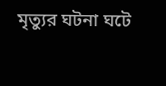মৃত্যুর ঘটনা ঘটে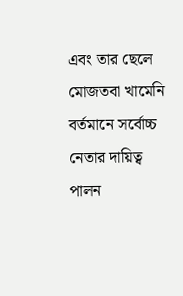এবং তার ছেলে মোজতবা খামেনি বর্তমানে সর্বোচ্চ নেতার দায়িত্ব পালন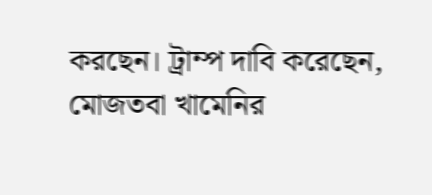করছেন। ট্রাম্প দাবি করেছেন, মোজতবা খামেনির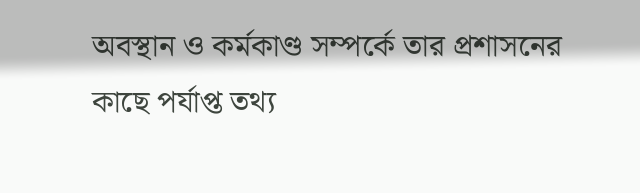অবস্থান ও কর্মকাণ্ড সম্পর্কে তার প্রশাসনের কাছে পর্যাপ্ত তথ্য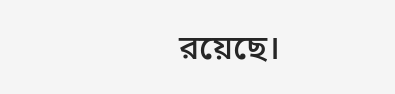রয়েছে।